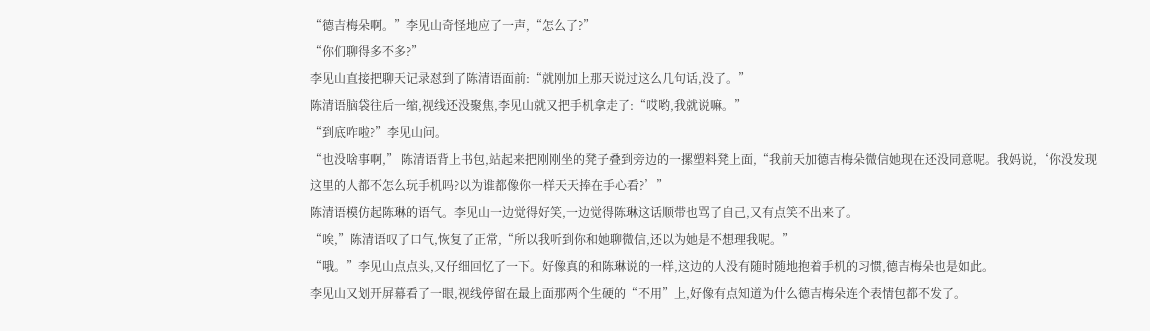“德吉梅朵啊。”李见山奇怪地应了一声,“怎么了?”
“你们聊得多不多?”
李见山直接把聊天记录怼到了陈清语面前:“就刚加上那天说过这么几句话,没了。”
陈清语脑袋往后一缩,视线还没聚焦,李见山就又把手机拿走了:“哎哟,我就说嘛。”
“到底咋啦?”李见山问。
“也没啥事啊,” 陈清语背上书包,站起来把刚刚坐的凳子叠到旁边的一摞塑料凳上面,“我前天加德吉梅朵微信她现在还没同意呢。我妈说,‘你没发现这里的人都不怎么玩手机吗?以为谁都像你一样天天捧在手心看?’”
陈清语模仿起陈琳的语气。李见山一边觉得好笑,一边觉得陈琳这话顺带也骂了自己,又有点笑不出来了。
“唉,”陈清语叹了口气,恢复了正常,“所以我听到你和她聊微信,还以为她是不想理我呢。”
“哦。”李见山点点头,又仔细回忆了一下。好像真的和陈琳说的一样,这边的人没有随时随地抱着手机的习惯,德吉梅朵也是如此。
李见山又划开屏幕看了一眼,视线停留在最上面那两个生硬的“不用”上,好像有点知道为什么德吉梅朵连个表情包都不发了。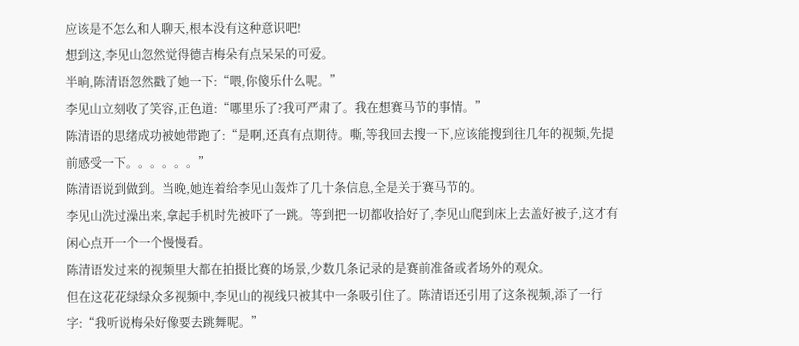应该是不怎么和人聊天,根本没有这种意识吧!
想到这,李见山忽然觉得德吉梅朵有点呆呆的可爱。
半晌,陈清语忽然戳了她一下:“喂,你傻乐什么呢。”
李见山立刻收了笑容,正色道:“哪里乐了?我可严肃了。我在想赛马节的事情。”
陈清语的思绪成功被她带跑了:“是啊,还真有点期待。嘶,等我回去搜一下,应该能搜到往几年的视频,先提前感受一下。。。。。。”
陈清语说到做到。当晚,她连着给李见山轰炸了几十条信息,全是关于赛马节的。
李见山洗过澡出来,拿起手机时先被吓了一跳。等到把一切都收拾好了,李见山爬到床上去盖好被子,这才有闲心点开一个一个慢慢看。
陈清语发过来的视频里大都在拍摄比赛的场景,少数几条记录的是赛前准备或者场外的观众。
但在这花花绿绿众多视频中,李见山的视线只被其中一条吸引住了。陈清语还引用了这条视频,添了一行字:“我听说梅朵好像要去跳舞呢。”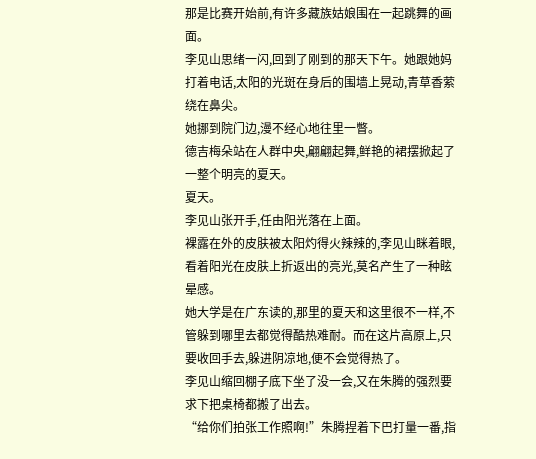那是比赛开始前,有许多藏族姑娘围在一起跳舞的画面。
李见山思绪一闪,回到了刚到的那天下午。她跟她妈打着电话,太阳的光斑在身后的围墙上晃动,青草香萦绕在鼻尖。
她挪到院门边,漫不经心地往里一瞥。
德吉梅朵站在人群中央,翩翩起舞,鲜艳的裙摆掀起了一整个明亮的夏天。
夏天。
李见山张开手,任由阳光落在上面。
裸露在外的皮肤被太阳灼得火辣辣的,李见山眯着眼,看着阳光在皮肤上折返出的亮光,莫名产生了一种眩晕感。
她大学是在广东读的,那里的夏天和这里很不一样,不管躲到哪里去都觉得酷热难耐。而在这片高原上,只要收回手去,躲进阴凉地,便不会觉得热了。
李见山缩回棚子底下坐了没一会,又在朱腾的强烈要求下把桌椅都搬了出去。
“给你们拍张工作照啊!”朱腾捏着下巴打量一番,指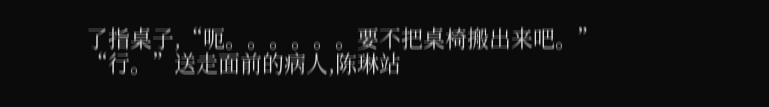了指桌子,“呃。。。。。。要不把桌椅搬出来吧。”
“行。”送走面前的病人,陈琳站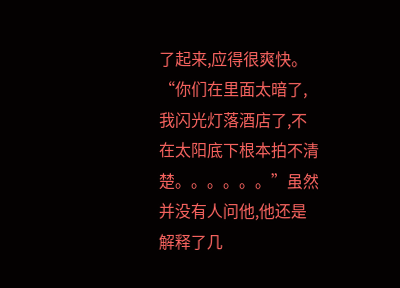了起来,应得很爽快。
“你们在里面太暗了,我闪光灯落酒店了,不在太阳底下根本拍不清楚。。。。。。”虽然并没有人问他,他还是解释了几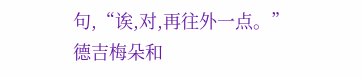句,“诶,对,再往外一点。”
德吉梅朵和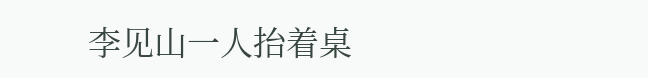李见山一人抬着桌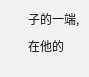子的一端,在他的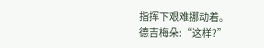指挥下艰难挪动着。
德吉梅朵:“这样?”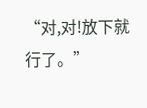“对,对!放下就行了。”